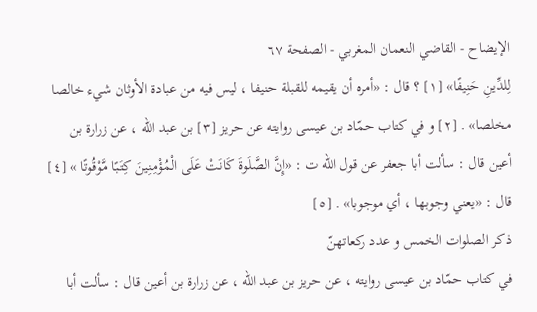الإيضاح - القاضي النعمان المغربي - الصفحة ٦٧
لِلدِّينِ حَنِيفًا» [١] ؟ قال : «أمره أن يقيمه للقبلة حنيفا ، ليس فيه من عبادة الأوثان شيء خالصا مخلصا» . [٢] و في كتاب حمّاد بن عيسى روايته عن حريز [٣] بن عبد اللّه ، عن زرارة بن أعين قال : سألت أبا جعفر عن قول اللّه ت : «إِنَّ الصَّلَوةَ كَانَتْ عَلَى الْمُؤْمِنِينَ كِتَـبًا مَّوْقُوتًا » [٤] قال : «يعني وجوبها ، أي موجوبا» . [٥]
ذكر الصلوات الخمس و عدد ركعاتهنّ
في كتاب حمّاد بن عيسى روايته ، عن حريز بن عبد اللّه ، عن زرارة بن أعين قال : سألت أبا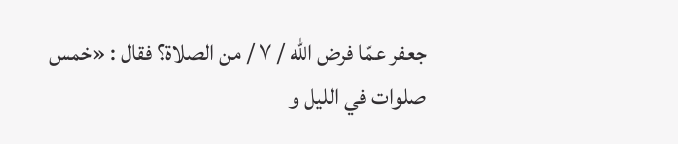جعفر عمّا فرض اللّه / ٧ / من الصلاة؟ فقال : «خمس صلوات في الليل و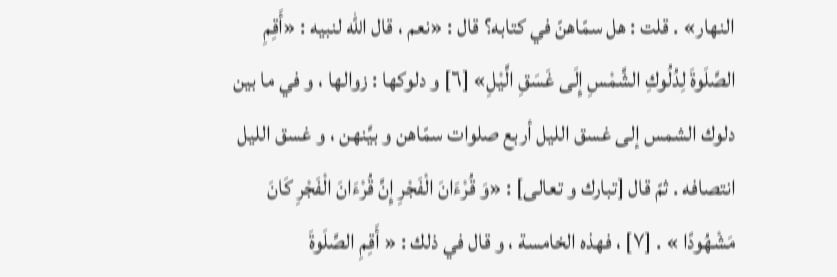النهار» . قلت : هل سمّاهنّ في كتابه؟ قال : «نعم ، قال اللّه لنبيه : «أَقِمِ الصَّلَوةَ لِدُلُوكِ الشَّمْسِ إِلَى غَسَقِ الَّيْلِ» [٦] و دلوكها : زوالها ، و في ما بين دلوك الشمس إلى غسق الليل أربع صلوات سمّاهن و بيَّنهن ، و غسق الليل انتصافه . ثمّ قال [تبارك و تعالى] : «وَ قُرْءَانَ الْفَجْرِ إِنَّ قُرْءَانَ الْفَجْرِ كَانَ مَشْهُودًا » . [٧] ، فهذه الخامسة ، و قال في ذلك : « أَقِمِ الصَّلَوةَ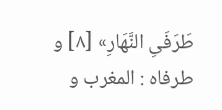طَرَفَىِ النَّهَارِ» [٨] و طرفاه : المغرب و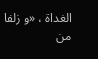الغداة ، «و زلفا من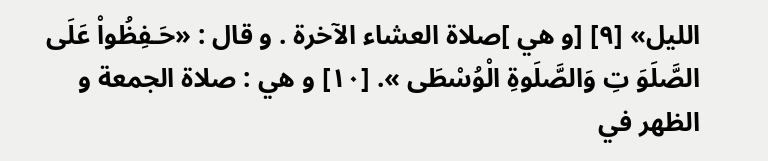الليل» [٩] [و هي ]صلاة العشاء الآخرة . و قال : «حَـفِظُواْ عَلَى الصَّلَوَ تِ وَالصَّلَوةِ الْوُسْطَى ». [١٠] و هي : صلاة الجمعة و الظهر في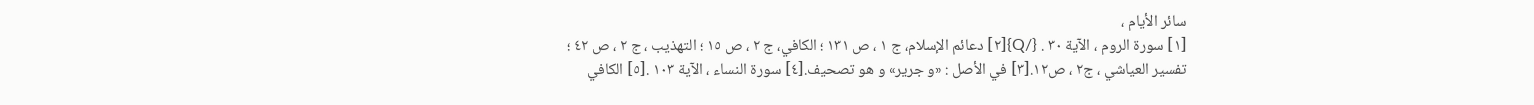سائر الأيام ،
[١] سورة الروم ، الآية ٣٠ . {/Q}[٢] دعائم الإسلام، ج ١ ، ص ١٣١ ؛ الكافي، ج ٢ ، ص ١٥ ؛ التهذيب ، ج ٢ ، ص ٤٢ ؛ تفسير العياشي ، ج٢ ، ص١٢.[٣] في الأصل : «و جرير» و هو تصحيف.[٤] سورة النساء ، الآية ١٠٣ .[٥] الكافي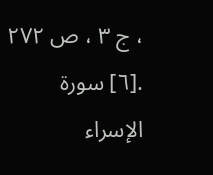، ج ٣ ، ص ٢٧٢ .[٦] سورة الإسراء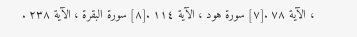، الآية ٧٨ .[٧] سورة هود ، الآية ١١٤ .[٨] سورة البقرة ، الآية ٢٣٨ .